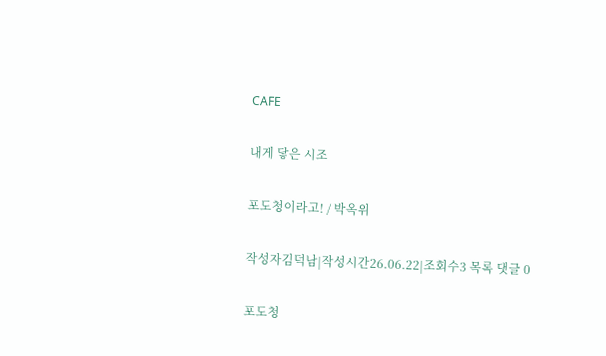CAFE

내게 닿은 시조

포도청이라고! / 박옥위

작성자김덕남|작성시간26.06.22|조회수3 목록 댓글 0

포도청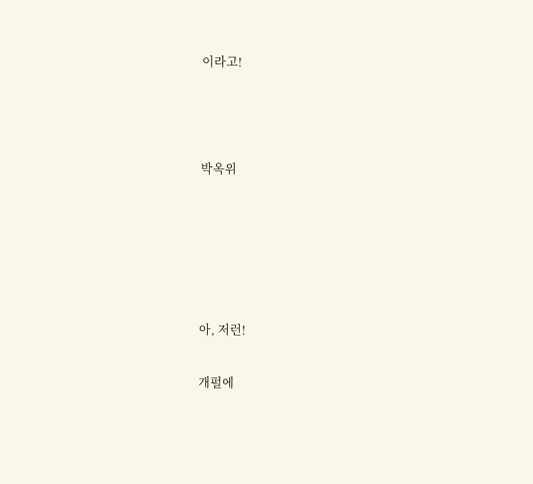이라고!



박옥위





아, 저런!

개펄에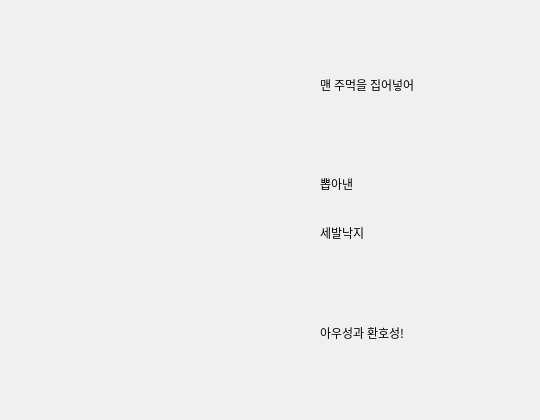맨 주먹을 집어넣어



뽑아낸

세발낙지



아우성과 환호성!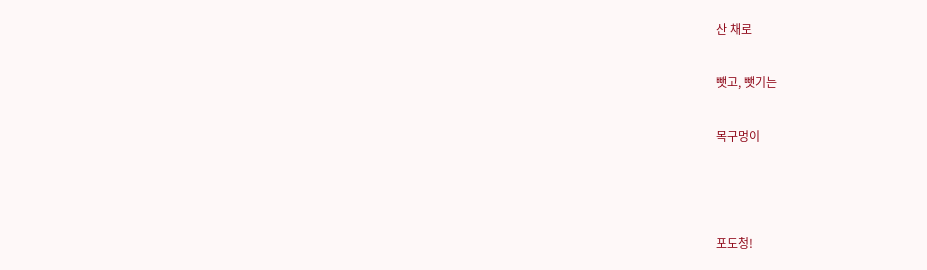산 채로

뺏고, 뺏기는

목구멍이



포도청!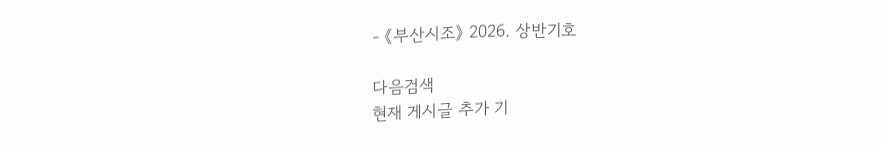- 《부산시조》 2026. 상반기호

다음검색
현재 게시글 추가 기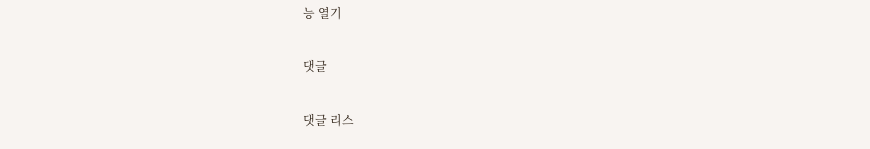능 열기

댓글

댓글 리스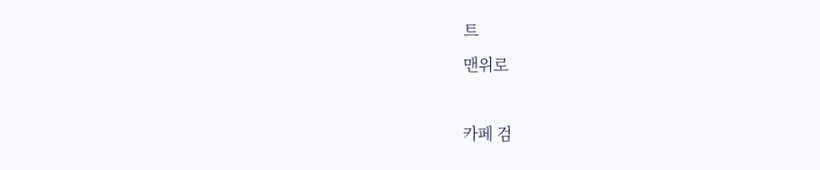트
맨위로

카페 검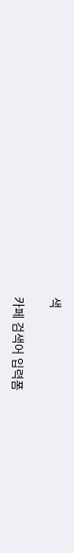색

카페 검색어 입력폼